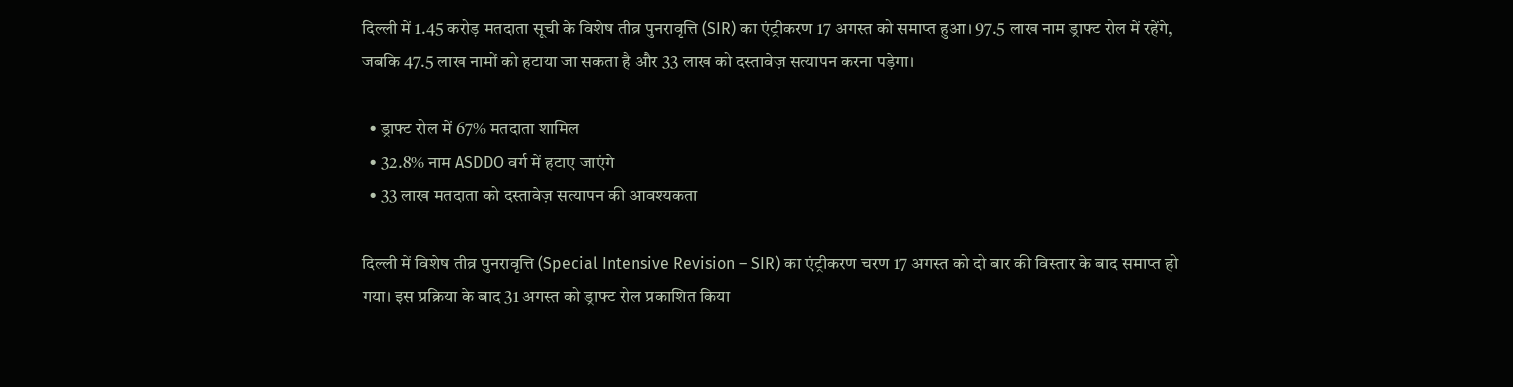दिल्ली में 1.45 करोड़ मतदाता सूची के विशेष तीव्र पुनरावृत्ति (SIR) का एंट्रीकरण 17 अगस्त को समाप्त हुआ। 97.5 लाख नाम ड्राफ्ट रोल में रहेंगे, जबकि 47.5 लाख नामों को हटाया जा सकता है और 33 लाख को दस्तावेज़ सत्यापन करना पड़ेगा।

  • ड्राफ्ट रोल में 67% मतदाता शामिल
  • 32.8% नाम ASDDO वर्ग में हटाए जाएंगे
  • 33 लाख मतदाता को दस्तावेज़ सत्यापन की आवश्यकता

दिल्ली में विशेष तीव्र पुनरावृत्ति (Special Intensive Revision – SIR) का एंट्रीकरण चरण 17 अगस्त को दो बार की विस्तार के बाद समाप्त हो गया। इस प्रक्रिया के बाद 31 अगस्त को ड्राफ्ट रोल प्रकाशित किया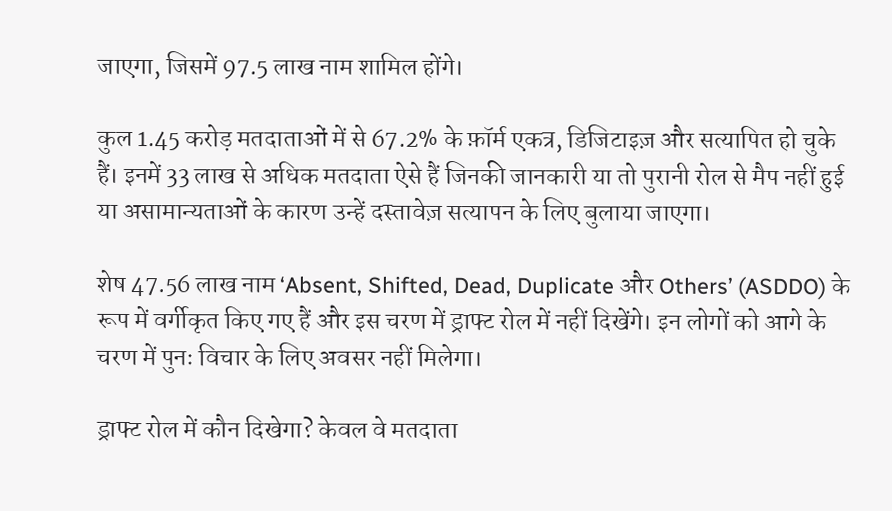जाएगा, जिसमें 97.5 लाख नाम शामिल होंगे।

कुल 1.45 करोड़ मतदाताओं में से 67.2% के फ़ॉर्म एकत्र, डिजिटाइज़ और सत्यापित हो चुके हैं। इनमें 33 लाख से अधिक मतदाता ऐसे हैं जिनकी जानकारी या तो पुरानी रोल से मैप नहीं हुई या असामान्यताओं के कारण उन्हें दस्तावेज़ सत्यापन के लिए बुलाया जाएगा।

शेष 47.56 लाख नाम ‘Absent, Shifted, Dead, Duplicate और Others’ (ASDDO) के रूप में वर्गीकृत किए गए हैं और इस चरण में ड्राफ्ट रोल में नहीं दिखेंगे। इन लोगों को आगे के चरण में पुनः विचार के लिए अवसर नहीं मिलेगा।

ड्राफ्ट रोल में कौन दिखेगा? केवल वे मतदाता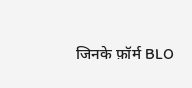जिनके फ़ॉर्म BLO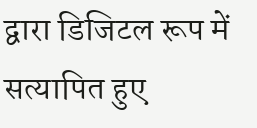द्वारा डिजिटल रूप में सत्यापित हुए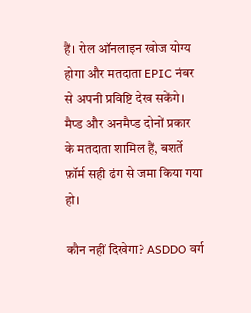हैं। रोल ऑनलाइन खोज योग्य होगा और मतदाता EPIC नंबर से अपनी प्रविष्टि देख सकेंगे। मैप्ड और अनमैप्ड दोनों प्रकार के मतदाता शामिल हैं, बशर्ते फ़ॉर्म सही ढंग से जमा किया गया हो।

कौन नहीं दिखेगा? ASDDO वर्ग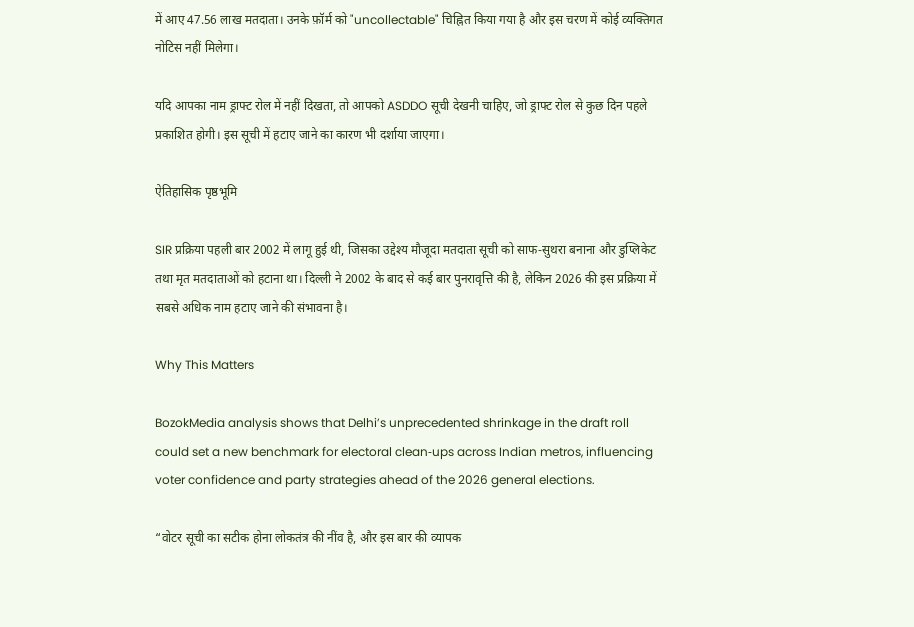में आए 47.56 लाख मतदाता। उनके फ़ॉर्म को "uncollectable" चिह्नित किया गया है और इस चरण में कोई व्यक्तिगत नोटिस नहीं मिलेगा।

यदि आपका नाम ड्राफ्ट रोल में नहीं दिखता, तो आपको ASDDO सूची देखनी चाहिए, जो ड्राफ्ट रोल से कुछ दिन पहले प्रकाशित होगी। इस सूची में हटाए जाने का कारण भी दर्शाया जाएगा।

ऐतिहासिक पृष्ठभूमि

SIR प्रक्रिया पहली बार 2002 में लागू हुई थी, जिसका उद्देश्य मौजूदा मतदाता सूची को साफ‑सुथरा बनाना और डुप्लिकेट तथा मृत मतदाताओं को हटाना था। दिल्ली ने 2002 के बाद से कई बार पुनरावृत्ति की है, लेकिन 2026 की इस प्रक्रिया में सबसे अधिक नाम हटाए जाने की संभावना है।

Why This Matters

BozokMedia analysis shows that Delhi’s unprecedented shrinkage in the draft roll could set a new benchmark for electoral clean‑ups across Indian metros, influencing voter confidence and party strategies ahead of the 2026 general elections.

“वोटर सूची का सटीक होना लोकतंत्र की नींव है, और इस बार की व्यापक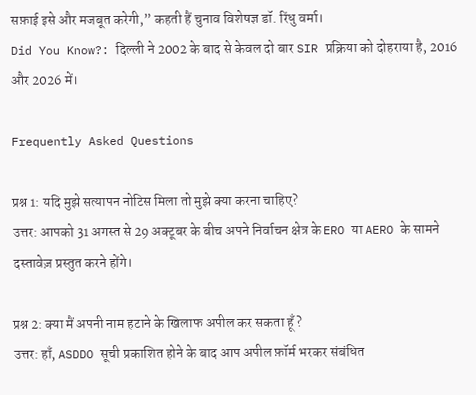सफ़ाई इसे और मजबूत करेगी,” कहती हैं चुनाव विशेषज्ञ डॉ. रिंधु वर्मा।
Did You Know?: दिल्ली ने 2002 के बाद से केवल दो बार SIR प्रक्रिया को दोहराया है, 2016 और 2026 में।

Frequently Asked Questions

प्रश्न 1: यदि मुझे सत्यापन नोटिस मिला तो मुझे क्या करना चाहिए?
उत्तर: आपको 31 अगस्त से 29 अक्टूबर के बीच अपने निर्वाचन क्षेत्र के ERO या AERO के सामने दस्तावेज़ प्रस्तुत करने होंगे।

प्रश्न 2: क्या मैं अपनी नाम हटाने के खिलाफ अपील कर सकता हूँ?
उत्तर: हाँ, ASDDO सूची प्रकाशित होने के बाद आप अपील फ़ॉर्म भरकर संबंधित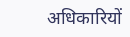अधिकारियों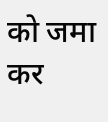को जमा कर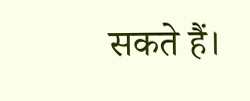सकते हैं।